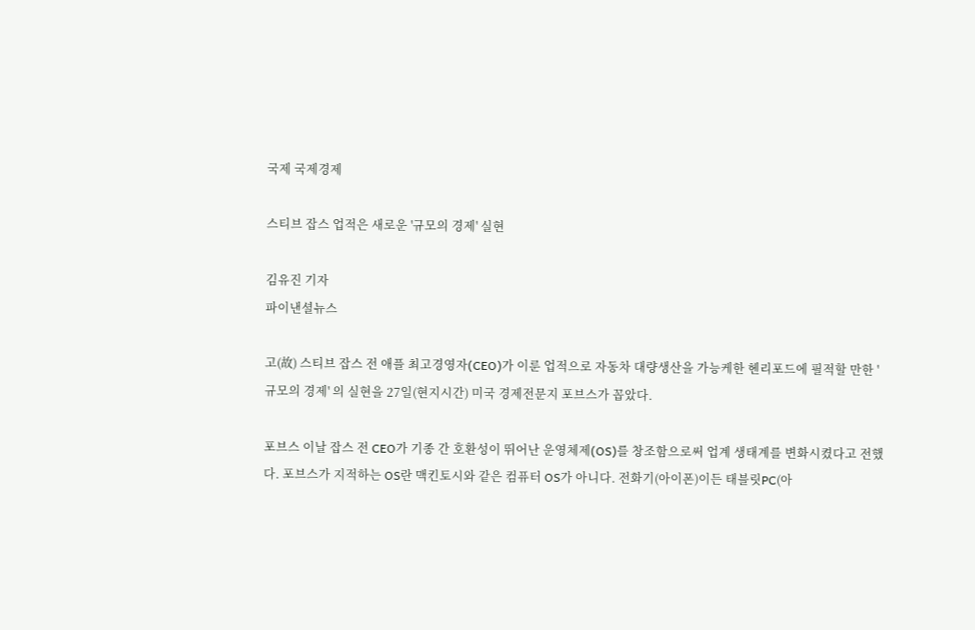국제 국제경제

스티브 잡스 업적은 새로운 '규모의 경제' 실현

김유진 기자
파이낸셜뉴스

고(故) 스티브 잡스 전 애플 최고경영자(CEO)가 이룬 업적으로 자동차 대량생산을 가능케한 헨리포드에 필적할 만한 '규모의 경제' 의 실현을 27일(현지시간) 미국 경제전문지 포브스가 꼽았다.

포브스 이날 잡스 전 CEO가 기종 간 호환성이 뛰어난 운영체제(OS)를 창조함으로써 업계 생태계를 변화시켰다고 전했다. 포브스가 지적하는 OS란 맥킨토시와 같은 컴퓨터 OS가 아니다. 전화기(아이폰)이든 태블릿PC(아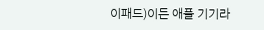이패드)이든 애플 기기라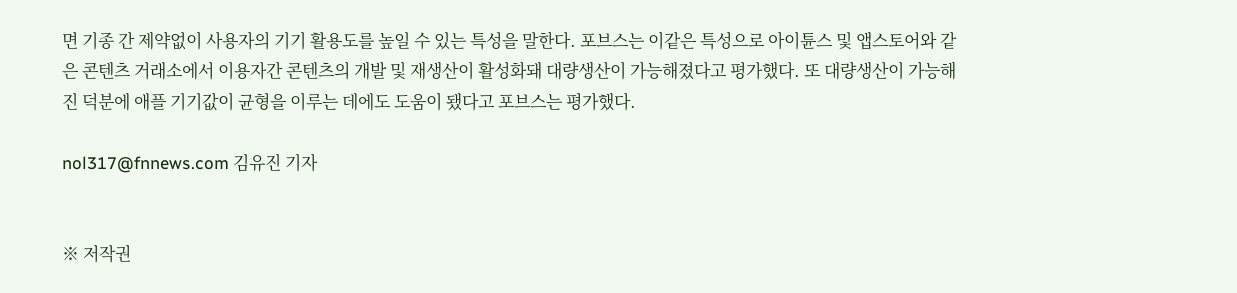면 기종 간 제약없이 사용자의 기기 활용도를 높일 수 있는 특성을 말한다. 포브스는 이같은 특성으로 아이튠스 및 앱스토어와 같은 콘텐츠 거래소에서 이용자간 콘텐츠의 개발 및 재생산이 활성화돼 대량생산이 가능해졌다고 평가했다. 또 대량생산이 가능해진 덕분에 애플 기기값이 균형을 이루는 데에도 도움이 됐다고 포브스는 평가했다.

nol317@fnnews.com 김유진 기자


※ 저작권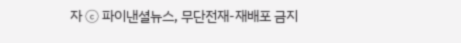자 ⓒ 파이낸셜뉴스, 무단전재-재배포 금지